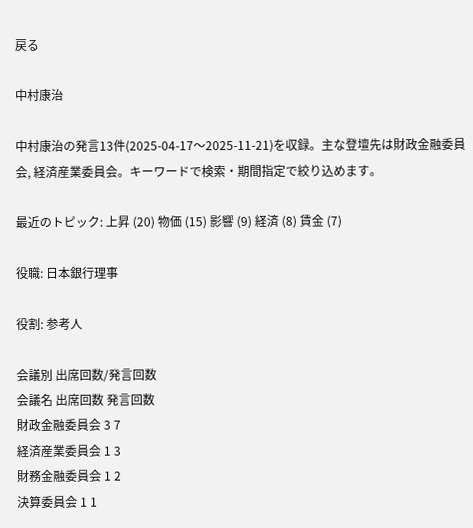戻る

中村康治

中村康治の発言13件(2025-04-17〜2025-11-21)を収録。主な登壇先は財政金融委員会, 経済産業委員会。キーワードで検索・期間指定で絞り込めます。

最近のトピック: 上昇 (20) 物価 (15) 影響 (9) 経済 (8) 賃金 (7)

役職: 日本銀行理事

役割: 参考人

会議別 出席回数/発言回数
会議名 出席回数 発言回数
財政金融委員会 3 7
経済産業委員会 1 3
財務金融委員会 1 2
決算委員会 1 1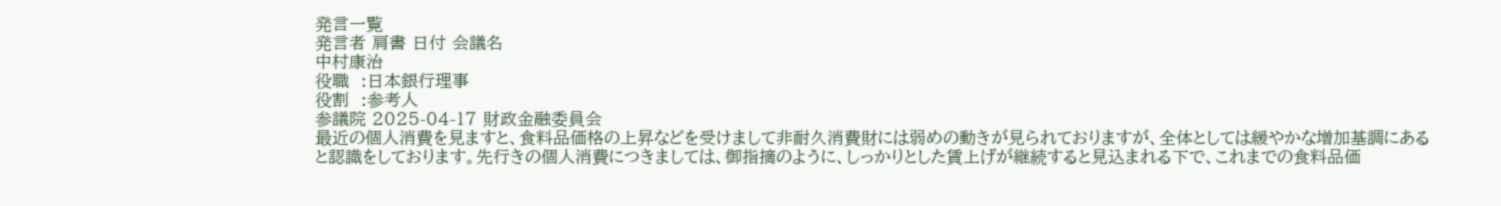発言一覧
発言者 肩書 日付 会議名
中村康治
役職  :日本銀行理事
役割  :参考人
参議院 2025-04-17 財政金融委員会
最近の個人消費を見ますと、食料品価格の上昇などを受けまして非耐久消費財には弱めの動きが見られておりますが、全体としては緩やかな増加基調にあると認識をしております。先行きの個人消費につきましては、御指摘のように、しっかりとした賃上げが継続すると見込まれる下で、これまでの食料品価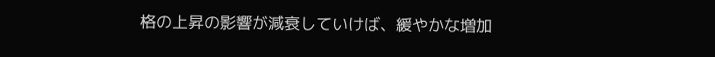格の上昇の影響が減衰していけば、緩やかな増加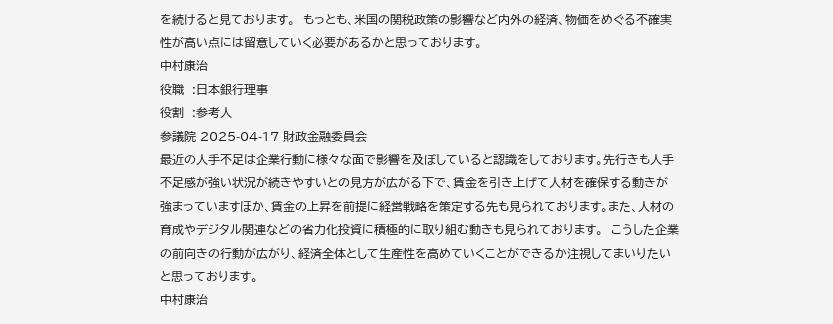を続けると見ております。  もっとも、米国の関税政策の影響など内外の経済、物価をめぐる不確実性が高い点には留意していく必要があるかと思っております。
中村康治
役職  :日本銀行理事
役割  :参考人
参議院 2025-04-17 財政金融委員会
最近の人手不足は企業行動に様々な面で影響を及ぼしていると認識をしております。先行きも人手不足感が強い状況が続きやすいとの見方が広がる下で、賃金を引き上げて人材を確保する動きが強まっていますほか、賃金の上昇を前提に経営戦略を策定する先も見られております。また、人材の育成やデジタル関連などの省力化投資に積極的に取り組む動きも見られております。  こうした企業の前向きの行動が広がり、経済全体として生産性を高めていくことができるか注視してまいりたいと思っております。
中村康治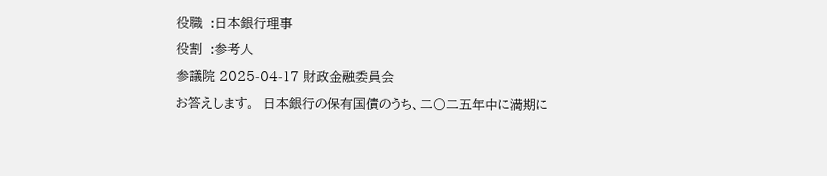役職  :日本銀行理事
役割  :参考人
参議院 2025-04-17 財政金融委員会
お答えします。  日本銀行の保有国債のうち、二〇二五年中に満期に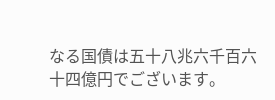なる国債は五十八兆六千百六十四億円でございます。